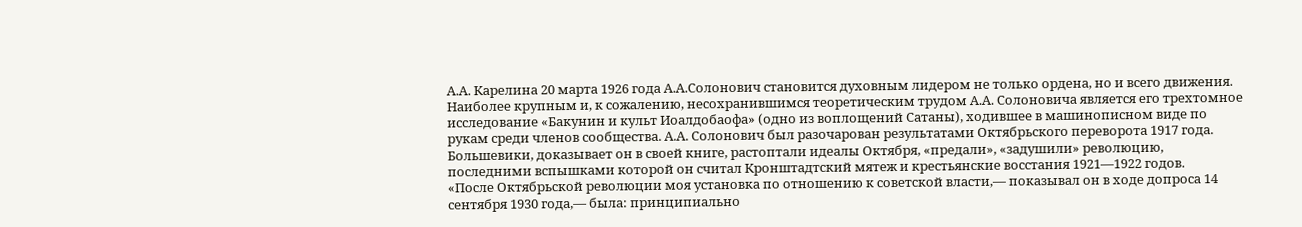А.А. Карелина 20 марта 1926 года А.А.Солонович становится духовным лидером не только ордена, но и всего движения. Наиболее крупным и, к сожалению, несохранившимся теоретическим трудом А.А. Солоновича является его трехтомное исследование «Бакунин и культ Иоалдобаофа» (одно из воплощений Сатаны), ходившее в машинописном виде по рукам среди членов сообщества. А.А. Солонович был разочарован результатами Октябрьского переворота 1917 года. Большевики, доказывает он в своей книге, растоптали идеалы Октября, «предали», «задушили» революцию, последними вспышками которой он считал Кронштадтский мятеж и крестьянские восстания 1921—1922 годов.
«После Октябрьской революции моя установка по отношению к советской власти,— показывал он в ходе допроса 14 сентября 1930 года,— была: принципиально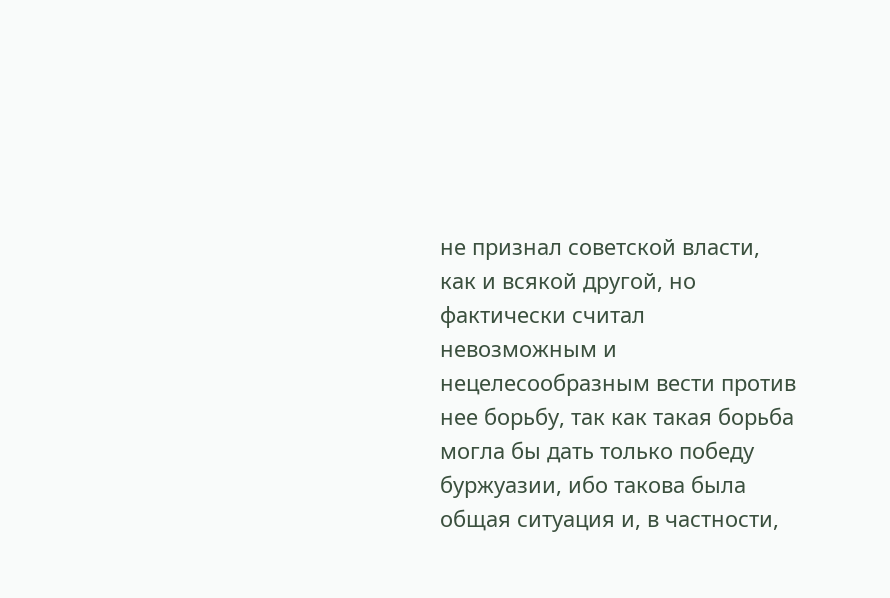не признал советской власти, как и всякой другой, но фактически считал невозможным и нецелесообразным вести против нее борьбу, так как такая борьба могла бы дать только победу буржуазии, ибо такова была общая ситуация и, в частности,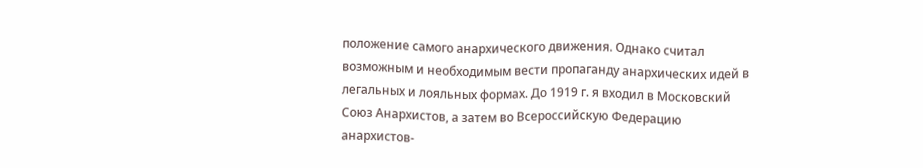положение самого анархического движения. Однако считал возможным и необходимым вести пропаганду анархических идей в легальных и лояльных формах. До 1919 г. я входил в Московский Союз Анархистов, а затем во Всероссийскую Федерацию анархистов-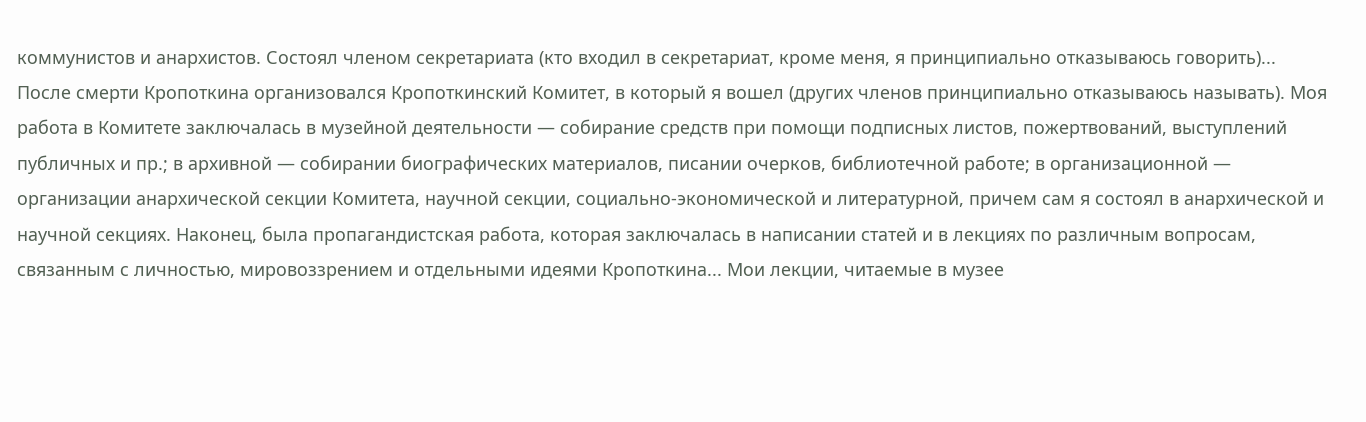коммунистов и анархистов. Состоял членом секретариата (кто входил в секретариат, кроме меня, я принципиально отказываюсь говорить)...
После смерти Кропоткина организовался Кропоткинский Комитет, в который я вошел (других членов принципиально отказываюсь называть). Моя работа в Комитете заключалась в музейной деятельности — собирание средств при помощи подписных листов, пожертвований, выступлений публичных и пр.; в архивной — собирании биографических материалов, писании очерков, библиотечной работе; в организационной — организации анархической секции Комитета, научной секции, социально-экономической и литературной, причем сам я состоял в анархической и научной секциях. Наконец, была пропагандистская работа, которая заключалась в написании статей и в лекциях по различным вопросам, связанным с личностью, мировоззрением и отдельными идеями Кропоткина... Мои лекции, читаемые в музее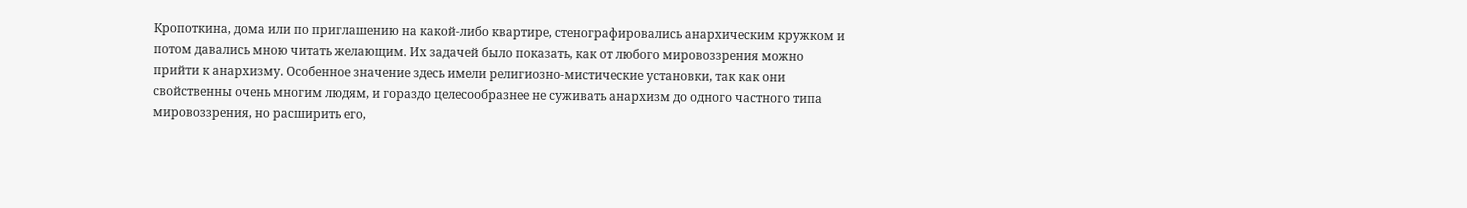Кропоткина, дома или по приглашению на какой-либо квартире, стенографировались анархическим кружком и потом давались мною читать желающим. Их задачей было показать, как от любого мировоззрения можно прийти к анархизму. Особенное значение здесь имели религиозно-мистические установки, так как они свойственны очень многим людям, и гораздо целесообразнее не суживать анархизм до одного частного типа мировоззрения, но расширить его,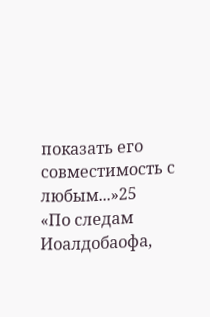показать его совместимость с любым...»25
«По следам Иоалдобаофа,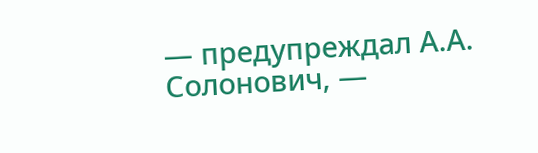— предупреждал А.А. Солонович, —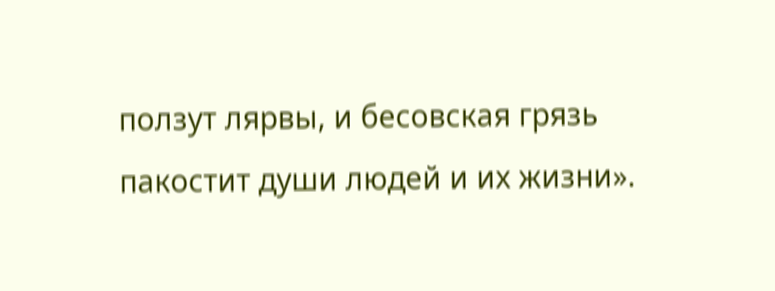ползут лярвы, и бесовская грязь пакостит души людей и их жизни».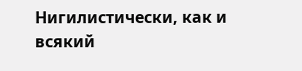Нигилистически, как и всякий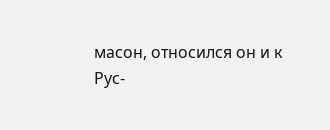масон, относился он и к Рус-